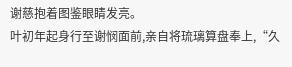谢慈抱着图鉴眼睛发亮。
叶初年起身行至谢悯面前,亲自将琉璃算盘奉上,“久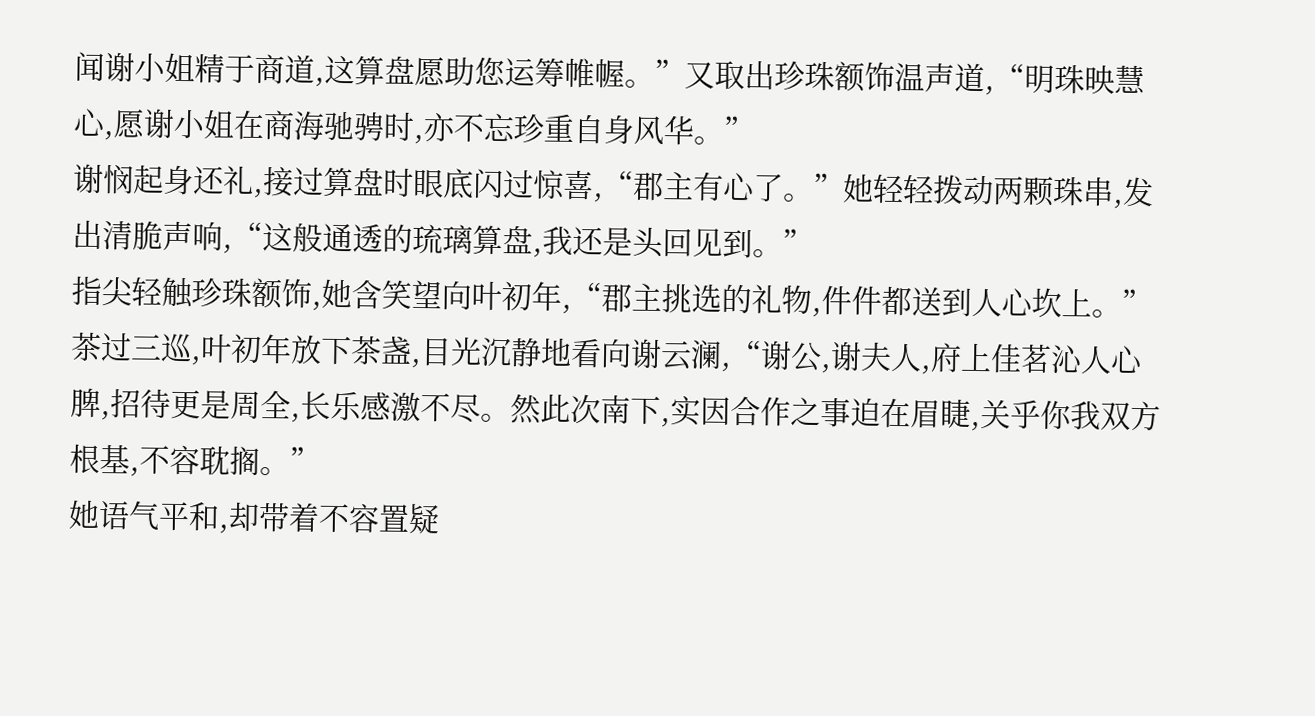闻谢小姐精于商道,这算盘愿助您运筹帷幄。”又取出珍珠额饰温声道,“明珠映慧心,愿谢小姐在商海驰骋时,亦不忘珍重自身风华。”
谢悯起身还礼,接过算盘时眼底闪过惊喜,“郡主有心了。”她轻轻拨动两颗珠串,发出清脆声响,“这般通透的琉璃算盘,我还是头回见到。”
指尖轻触珍珠额饰,她含笑望向叶初年,“郡主挑选的礼物,件件都送到人心坎上。”
茶过三巡,叶初年放下茶盏,目光沉静地看向谢云澜,“谢公,谢夫人,府上佳茗沁人心脾,招待更是周全,长乐感激不尽。然此次南下,实因合作之事迫在眉睫,关乎你我双方根基,不容耽搁。”
她语气平和,却带着不容置疑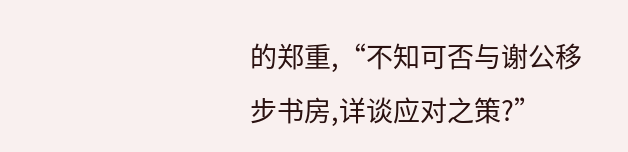的郑重,“不知可否与谢公移步书房,详谈应对之策?”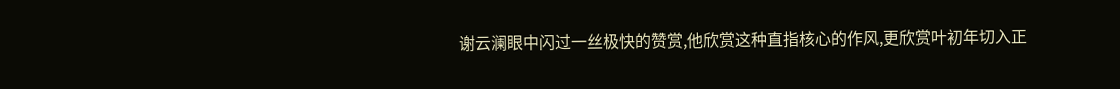谢云澜眼中闪过一丝极快的赞赏,他欣赏这种直指核心的作风,更欣赏叶初年切入正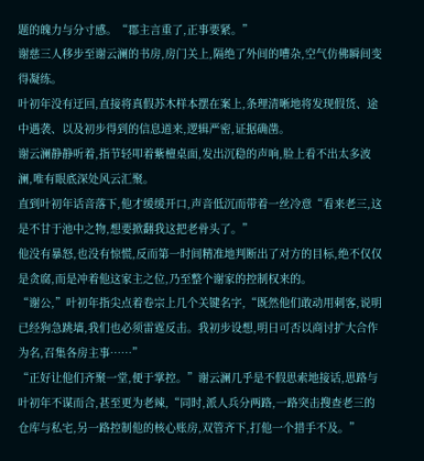题的魄力与分寸感。“郡主言重了,正事要紧。”
谢慈三人移步至谢云澜的书房,房门关上,隔绝了外间的嘈杂,空气仿佛瞬间变得凝练。
叶初年没有迂回,直接将真假苏木样本摆在案上,条理清晰地将发现假货、途中遇袭、以及初步得到的信息道来,逻辑严密,证据确凿。
谢云澜静静听着,指节轻叩着紫檀桌面,发出沉稳的声响,脸上看不出太多波澜,唯有眼底深处风云汇聚。
直到叶初年话音落下,他才缓缓开口,声音低沉而带着一丝冷意“看来老三,这是不甘于池中之物,想要掀翻我这把老骨头了。”
他没有暴怒,也没有惊慌,反而第一时间精准地判断出了对方的目标,绝不仅仅是贪腐,而是冲着他这家主之位,乃至整个谢家的控制权来的。
“谢公,”叶初年指尖点着卷宗上几个关键名字,“既然他们敢动用刺客,说明已经狗急跳墙,我们也必须雷霆反击。我初步设想,明日可否以商讨扩大合作为名,召集各房主事……”
“正好让他们齐聚一堂,便于掌控。”谢云澜几乎是不假思索地接话,思路与叶初年不谋而合,甚至更为老辣,“同时,派人兵分两路,一路突击搜查老三的仓库与私宅,另一路控制他的核心账房,双管齐下,打他一个措手不及。”